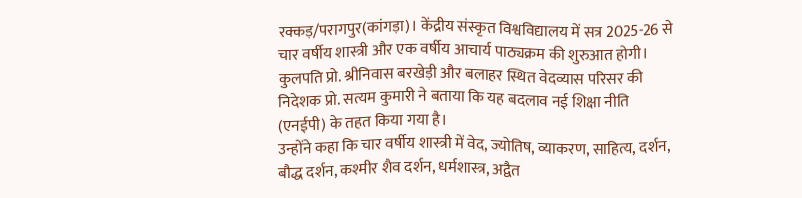रक्कड़/परागपुर(कांगड़ा)। केंद्रीय संस्कृत विश्वविद्यालय में सत्र 2025-26 से चार वर्षीय शास्त्री और एक वर्षीय आचार्य पाठ्यक्रम की शुरुआत होगी। कुलपति प्रो. श्रीनिवास बरखेड़ी और बलाहर स्थित वेदव्यास परिसर की निदेशक प्रो. सत्यम कुमारी ने बताया कि यह बदलाव नई शिक्षा नीति (एनईपी) के तहत किया गया है।
उन्होंने कहा कि चार वर्षीय शास्त्री में वेद, ज्योतिष, व्याकरण, साहित्य, दर्शन, बौद्ध दर्शन, कश्मीर शैव दर्शन, धर्मशास्त्र, अद्वैत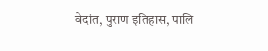वेदांत, पुराण इतिहास, पालि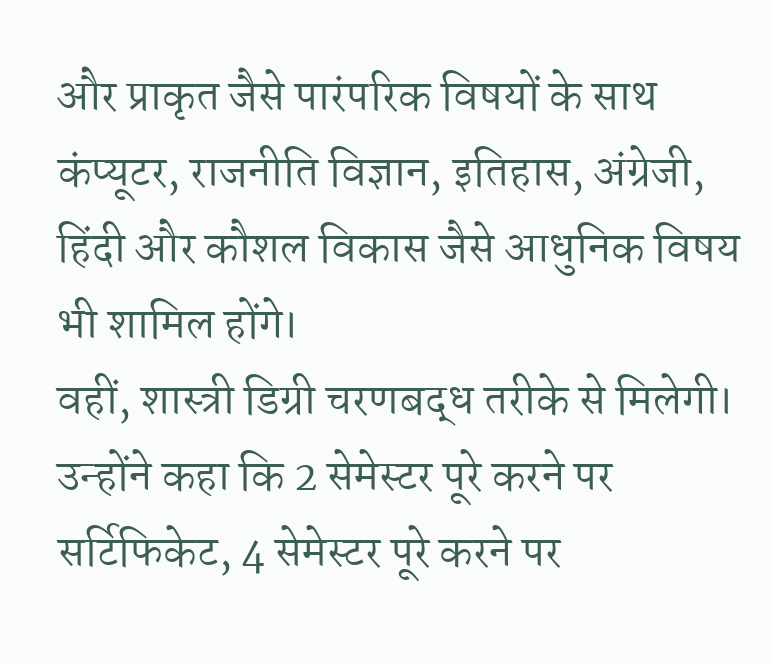और प्राकृत जैसे पारंपरिक विषयों के साथ कंप्यूटर, राजनीति विज्ञान, इतिहास, अंग्रेजी, हिंदी और कौशल विकास जैसे आधुनिक विषय भी शामिल होंगे।
वहीं, शास्त्री डिग्री चरणबद्ध तरीके से मिलेगी। उन्होंने कहा कि 2 सेमेस्टर पूरे करने पर सर्टिफिकेट, 4 सेमेस्टर पूरे करने पर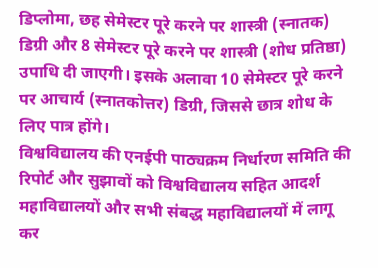डिप्लोमा, छह सेमेस्टर पूरे करने पर शास्त्री (स्नातक) डिग्री और 8 सेमेस्टर पूरे करने पर शास्त्री (शोध प्रतिष्ठा) उपाधि दी जाएगी। इसके अलावा 10 सेमेस्टर पूरे करने पर आचार्य (स्नातकोत्तर) डिग्री, जिससे छात्र शोध के लिए पात्र होंगे।
विश्वविद्यालय की एनईपी पाठ्यक्रम निर्धारण समिति की रिपोर्ट और सुझावों को विश्वविद्यालय सहित आदर्श महाविद्यालयों और सभी संबद्ध महाविद्यालयों में लागू कर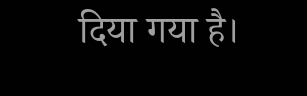दिया गया है।